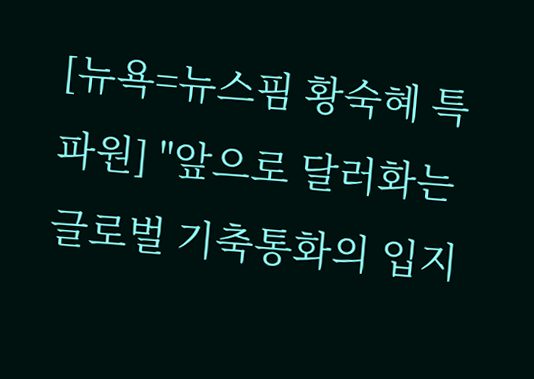[뉴욕=뉴스핌 황숙혜 특파원] "앞으로 달러화는 글로벌 기축통화의 입지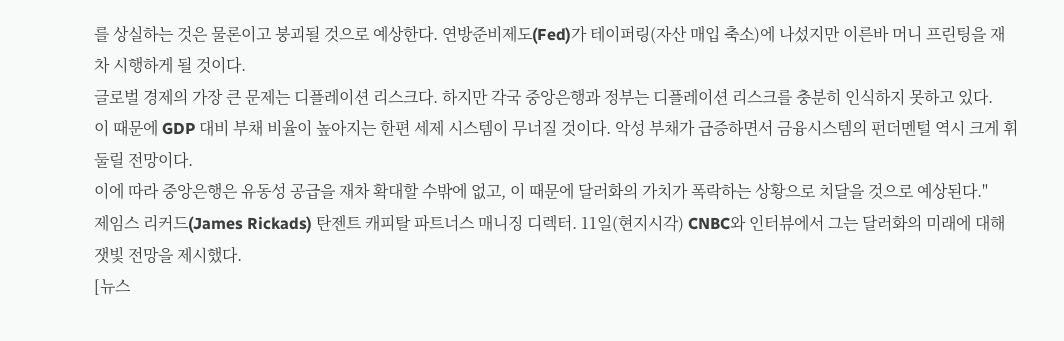를 상실하는 것은 물론이고 붕괴될 것으로 예상한다. 연방준비제도(Fed)가 테이퍼링(자산 매입 축소)에 나섰지만 이른바 머니 프린팅을 재차 시행하게 될 것이다.
글로벌 경제의 가장 큰 문제는 디플레이션 리스크다. 하지만 각국 중앙은행과 정부는 디플레이션 리스크를 충분히 인식하지 못하고 있다.
이 때문에 GDP 대비 부채 비율이 높아지는 한편 세제 시스템이 무너질 것이다. 악성 부채가 급증하면서 금융시스템의 펀더멘털 역시 크게 휘둘릴 전망이다.
이에 따라 중앙은행은 유동성 공급을 재차 확대할 수밖에 없고, 이 때문에 달러화의 가치가 폭락하는 상황으로 치달을 것으로 예상된다."
제임스 리커드(James Rickads) 탄젠트 캐피탈 파트너스 매니징 디렉터. 11일(현지시각) CNBC와 인터뷰에서 그는 달러화의 미래에 대해 잿빛 전망을 제시했다.
[뉴스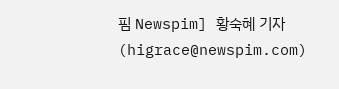핌 Newspim] 황숙혜 기자 (higrace@newspim.com)